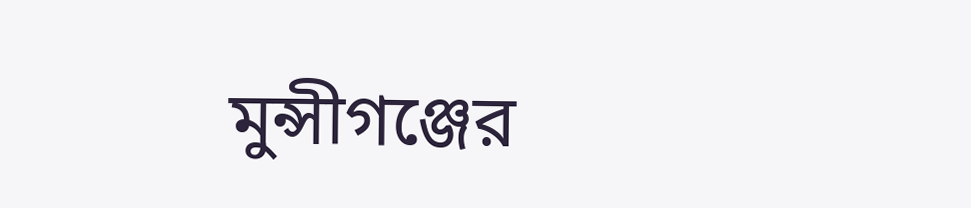মুন্সীগঞ্জের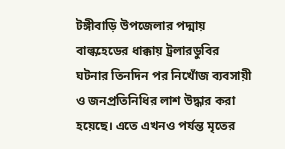টঙ্গীবাড়ি উপজেলার পদ্মায় বাল্কহেডের ধাক্কায় ট্রলারডুবির ঘটনার তিনদিন পর নিখোঁজ ব্যবসায়ী ও জনপ্রতিনিধির লাশ উদ্ধার করা হয়েছে। এতে এখনও পর্যন্ত মৃতের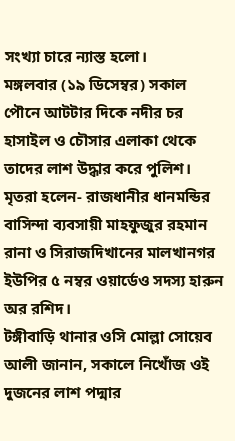সংখ্যা চারে ন্যাস্ত হলো।
মঙ্গলবার (১৯ ডিসেম্বর) সকাল পৌনে আটটার দিকে নদীর চর হাসাইল ও চৌসার এলাকা থেকে তাদের লাশ উদ্ধার করে পুলিশ।
মৃতরা হলেন- রাজধানীর ধানমন্ডির বাসিন্দা ব্যবসায়ী মাহফুজুর রহমান রানা ও সিরাজদিখানের মালখানগর ইউপির ৫ নম্বর ওয়ার্ডেও সদস্য হারুন অর রশিদ।
টঙ্গীবাড়ি থানার ওসি মোল্লা সোয়েব আলী জানান, সকালে নিখোঁজ ওই দুজনের লাশ পদ্মার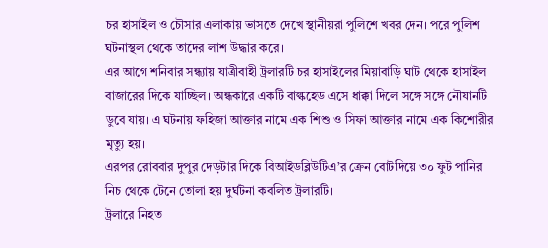চর হাসাইল ও চৌসার এলাকায় ভাসতে দেখে স্থানীয়রা পুলিশে খবর দেন। পরে পুলিশ ঘটনাস্থল থেকে তাদের লাশ উদ্ধার করে।
এর আগে শনিবার সন্ধ্যায় যাত্রীবাহী ট্রলারটি চর হাসাইলের মিয়াবাড়ি ঘাট থেকে হাসাইল বাজারের দিকে যাচ্ছিল। অন্ধকারে একটি বাল্কহেড এসে ধাক্কা দিলে সঙ্গে সঙ্গে নৌযানটি ডুবে যায়। এ ঘটনায় ফহিজা আক্তার নামে এক শিশু ও সিফা আক্তার নামে এক কিশোরীর মৃত্যু হয়।
এরপর রোববার দুপুর দেড়টার দিকে বিআইডব্লিউটিএ’র ক্রেন বোটদিয়ে ৩০ ফুট পানির নিচ থেকে টেনে তোলা হয় দুর্ঘটনা কবলিত ট্রলারটি।
ট্রলারে নিহত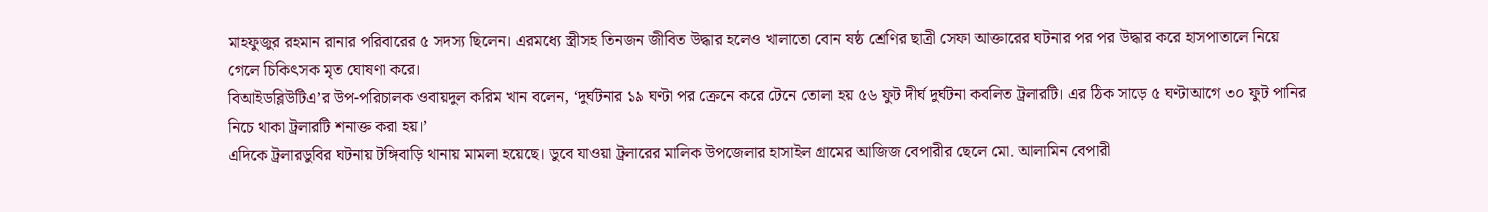মাহফুজুর রহমান রানার পরিবারের ৫ সদস্য ছিলেন। এরমধ্যে স্ত্রীসহ তিনজন জীবিত উদ্ধার হলেও খালাতো বোন ষষ্ঠ শ্রেণির ছাত্রী সেফা আক্তারের ঘটনার পর পর উদ্ধার করে হাসপাতালে নিয়ে গেলে চিকিৎসক মৃত ঘোষণা করে।
বিআইডব্লিউটিএ’র উপ-পরিচালক ওবায়দুল করিম খান বলেন, ‘দুর্ঘটনার ১৯ ঘণ্টা পর ক্রেনে করে টেনে তোলা হয় ৫৬ ফুট দীর্ঘ দুর্ঘটনা কবলিত ট্রলারটি। এর ঠিক সাড়ে ৫ ঘণ্টাআগে ৩০ ফুট পানির নিচে থাকা ট্রলারটি শনাক্ত করা হয়।’
এদিকে ট্রলারডুবির ঘটনায় টঙ্গিবাড়ি থানায় মামলা হয়েছে। ডুবে যাওয়া ট্রলারের মালিক উপজেলার হাসাইল গ্রামের আজিজ বেপারীর ছেলে মো. আলামিন বেপারী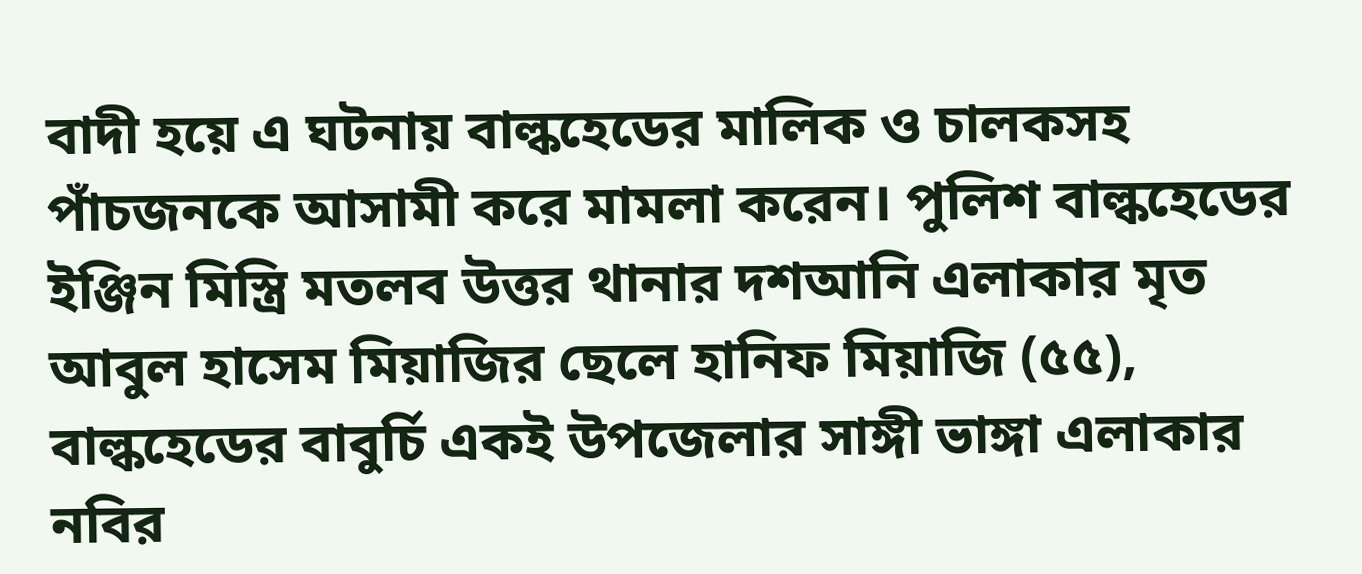বাদী হয়ে এ ঘটনায় বাল্কহেডের মালিক ও চালকসহ পাঁচজনকে আসামী করে মামলা করেন। পুলিশ বাল্কহেডের ইঞ্জিন মিস্ত্রি মতলব উত্তর থানার দশআনি এলাকার মৃত আবুল হাসেম মিয়াজির ছেলে হানিফ মিয়াজি (৫৫), বাল্কহেডের বাবুর্চি একই উপজেলার সাঙ্গী ভাঙ্গা এলাকার নবির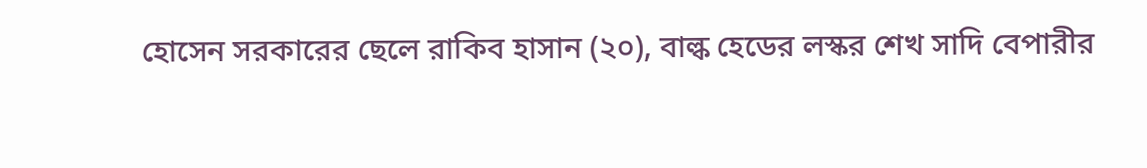হোসেন সরকারের ছেলে রাকিব হাসান (২০), বাল্ক হেডের লস্কর শেখ সাদি বেপারীর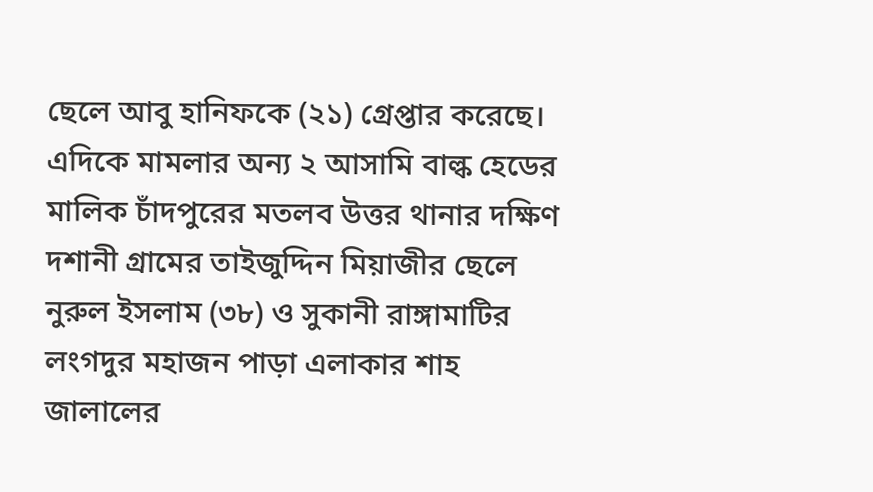ছেলে আবু হানিফকে (২১) গ্রেপ্তার করেছে।
এদিকে মামলার অন্য ২ আসামি বাল্ক হেডের মালিক চাঁদপুরের মতলব উত্তর থানার দক্ষিণ দশানী গ্রামের তাইজুদ্দিন মিয়াজীর ছেলে নুরুল ইসলাম (৩৮) ও সুকানী রাঙ্গামাটির লংগদুর মহাজন পাড়া এলাকার শাহ জালালের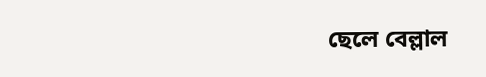ছেলে বেল্লাল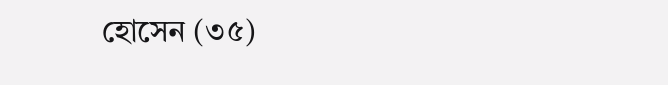হোসেন (৩৫)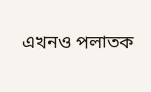এখনও পলাতক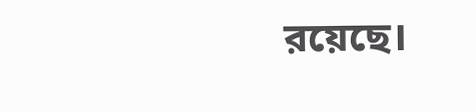রয়েছে।